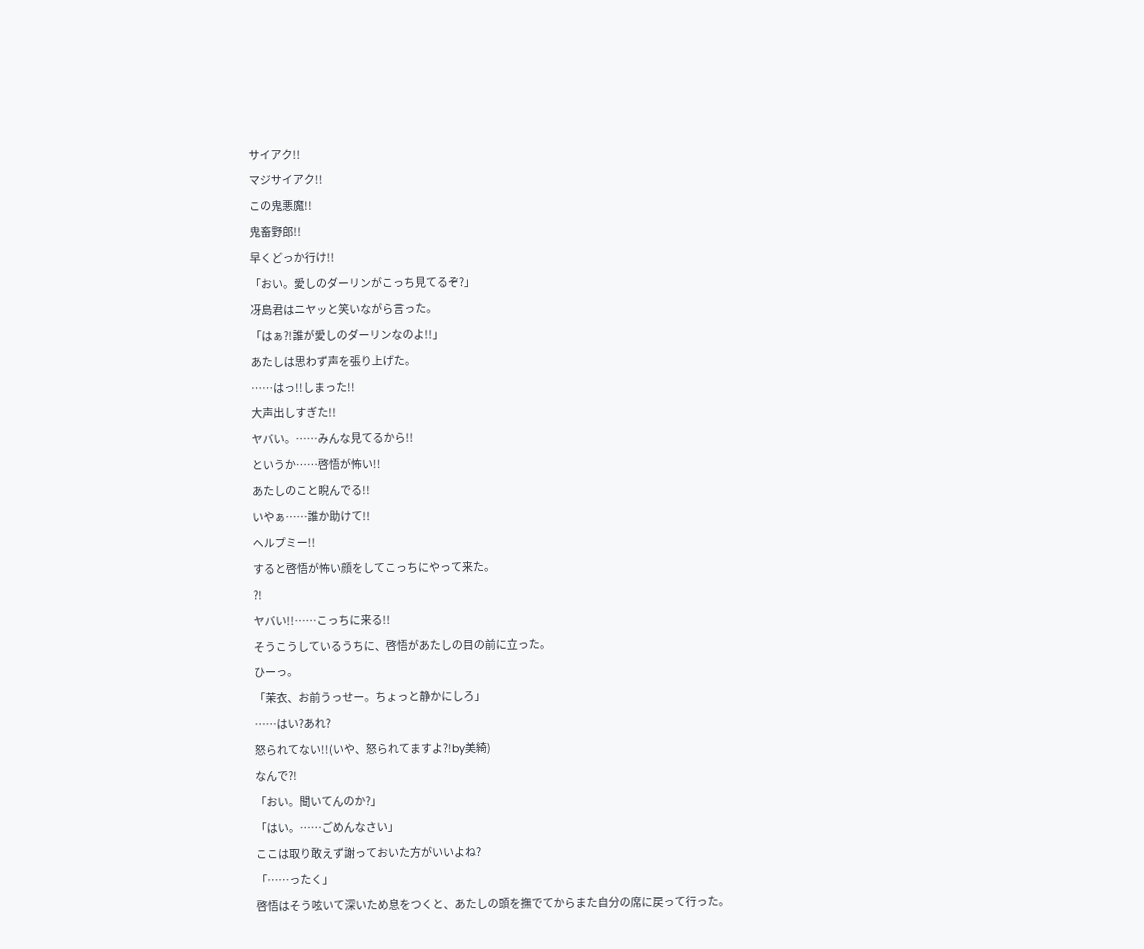サイアク!!
マジサイアク!!
この鬼悪魔!!
鬼畜野郎!!
早くどっか行け!!
「おい。愛しのダーリンがこっち見てるぞ?」
冴島君はニヤッと笑いながら言った。
「はぁ?!誰が愛しのダーリンなのよ!!」
あたしは思わず声を張り上げた。
……はっ!!しまった!!
大声出しすぎた!!
ヤバい。……みんな見てるから!!
というか……啓悟が怖い!!
あたしのこと睨んでる!!
いやぁ……誰か助けて!!
ヘルプミー!!
すると啓悟が怖い顔をしてこっちにやって来た。
?!
ヤバい!!……こっちに来る!!
そうこうしているうちに、啓悟があたしの目の前に立った。
ひーっ。
「茉衣、お前うっせー。ちょっと静かにしろ」
……はい?あれ?
怒られてない!!(いや、怒られてますよ?!by美綺)
なんで?!
「おい。聞いてんのか?」
「はい。……ごめんなさい」
ここは取り敢えず謝っておいた方がいいよね?
「……ったく」
啓悟はそう呟いて深いため息をつくと、あたしの頭を撫でてからまた自分の席に戻って行った。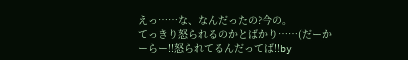えっ……な、なんだったの?今の。
てっきり怒られるのかとばかり……(だーかーらー!!怒られてるんだってば!!by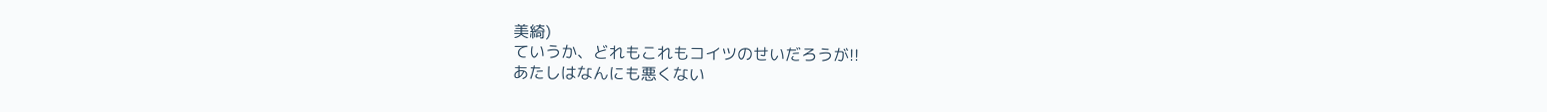美綺)
ていうか、どれもこれもコイツのせいだろうが!!
あたしはなんにも悪くない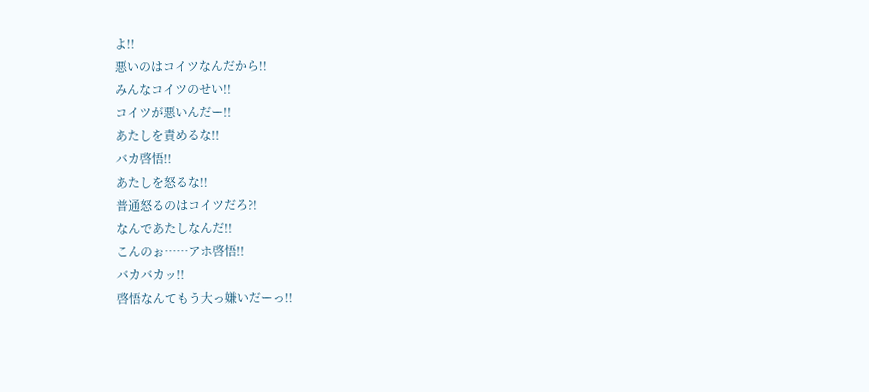よ!!
悪いのはコイツなんだから!!
みんなコイツのせい!!
コイツが悪いんだー!!
あたしを責めるな!!
バカ啓悟!!
あたしを怒るな!!
普通怒るのはコイツだろ?!
なんであたしなんだ!!
こんのぉ……アホ啓悟!!
バカバカッ!!
啓悟なんてもう大っ嫌いだーっ!!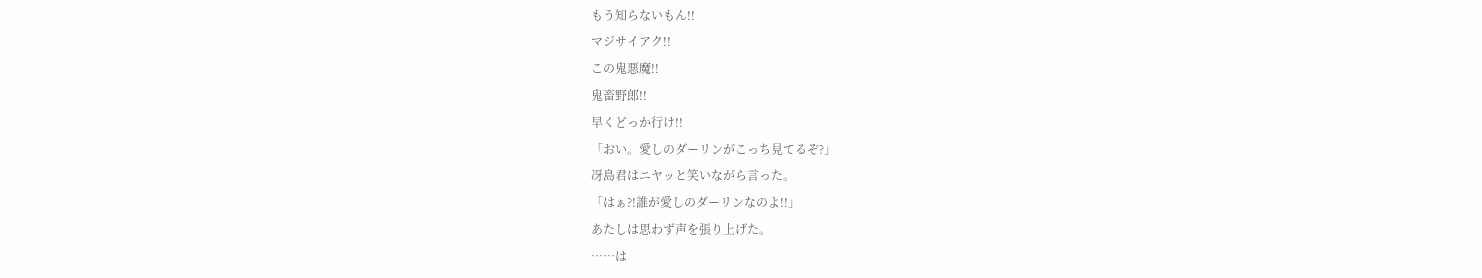もう知らないもん!!
マジサイアク!!
この鬼悪魔!!
鬼畜野郎!!
早くどっか行け!!
「おい。愛しのダーリンがこっち見てるぞ?」
冴島君はニヤッと笑いながら言った。
「はぁ?!誰が愛しのダーリンなのよ!!」
あたしは思わず声を張り上げた。
……は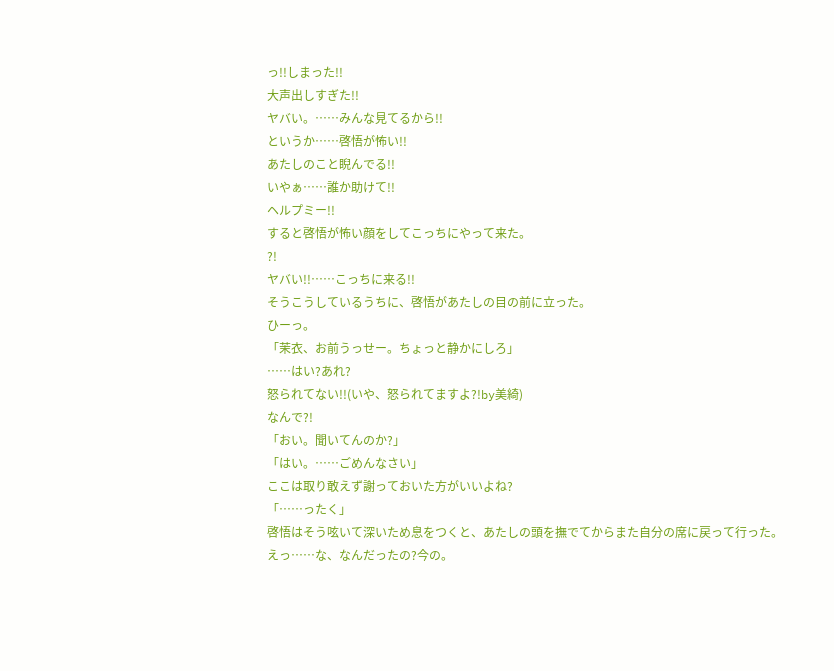っ!!しまった!!
大声出しすぎた!!
ヤバい。……みんな見てるから!!
というか……啓悟が怖い!!
あたしのこと睨んでる!!
いやぁ……誰か助けて!!
ヘルプミー!!
すると啓悟が怖い顔をしてこっちにやって来た。
?!
ヤバい!!……こっちに来る!!
そうこうしているうちに、啓悟があたしの目の前に立った。
ひーっ。
「茉衣、お前うっせー。ちょっと静かにしろ」
……はい?あれ?
怒られてない!!(いや、怒られてますよ?!by美綺)
なんで?!
「おい。聞いてんのか?」
「はい。……ごめんなさい」
ここは取り敢えず謝っておいた方がいいよね?
「……ったく」
啓悟はそう呟いて深いため息をつくと、あたしの頭を撫でてからまた自分の席に戻って行った。
えっ……な、なんだったの?今の。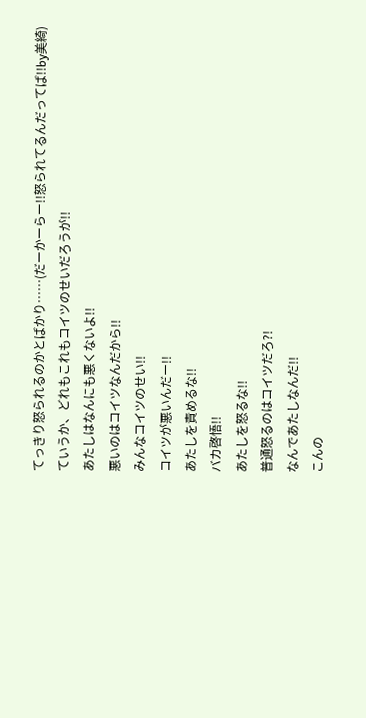てっきり怒られるのかとばかり……(だーかーらー!!怒られてるんだってば!!by美綺)
ていうか、どれもこれもコイツのせいだろうが!!
あたしはなんにも悪くないよ!!
悪いのはコイツなんだから!!
みんなコイツのせい!!
コイツが悪いんだー!!
あたしを責めるな!!
バカ啓悟!!
あたしを怒るな!!
普通怒るのはコイツだろ?!
なんであたしなんだ!!
こんの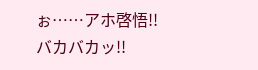ぉ……アホ啓悟!!
バカバカッ!!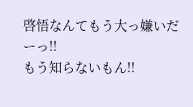啓悟なんてもう大っ嫌いだーっ!!
もう知らないもん!!